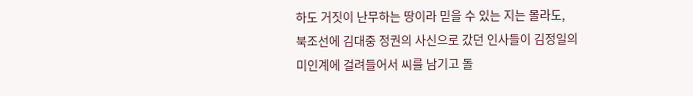하도 거짓이 난무하는 땅이라 믿을 수 있는 지는 몰라도,
북조선에 김대중 정권의 사신으로 갔던 인사들이 김정일의
미인계에 걸려들어서 씨를 남기고 돌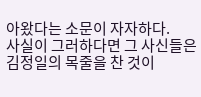아왔다는 소문이 자자하다.
사실이 그러하다면 그 사신들은 김정일의 목줄을 찬 것이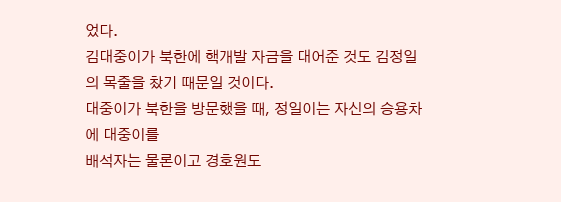었다.
김대중이가 북한에 핵개발 자금을 대어준 것도 김정일의 목줄을 찼기 때문일 것이다.
대중이가 북한을 방문했을 때, 정일이는 자신의 승용차에 대중이를
배석자는 물론이고 경호원도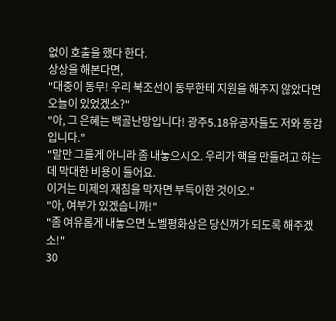없이 호출을 했다 한다.
상상을 해본다면,
"대중이 동무! 우리 북조선이 동무한테 지원을 해주지 않았다면 오늘이 있었겠소?"
"아, 그 은혜는 백골난망입니다! 광주5.18유공자들도 저와 동감입니다."
"말만 그를게 아니라 좀 내놓으시오. 우리가 핵을 만들려고 하는데 막대한 비용이 들어요.
이거는 미제의 재침을 막자면 부득이한 것이오."
"아, 여부가 있겠습니까!"
"좀 여유롭게 내놓으면 노벨평화상은 당신꺼가 되도록 해주겠소!"
30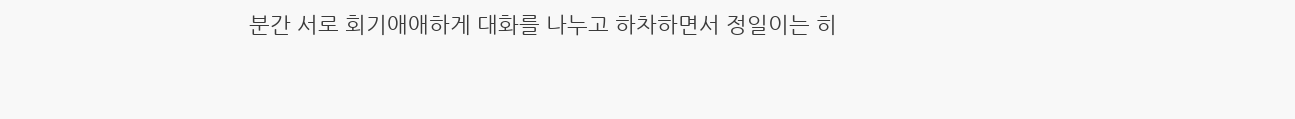분간 서로 회기애애하게 대화를 나누고 하차하면서 정일이는 히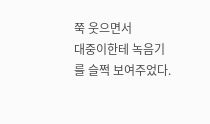쭉 웃으면서
대중이한테 녹음기를 슬쩍 보여주었다.